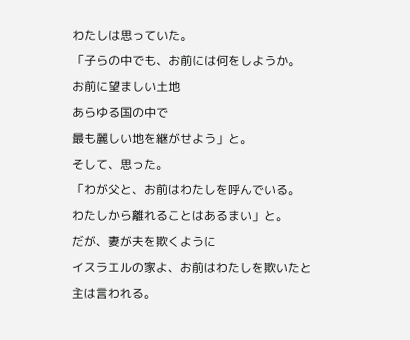わたしは思っていた。
「子らの中でも、お前には何をしようか。
お前に望ましい土地
あらゆる国の中で
最も麗しい地を継がせよう」と。
そして、思った。
「わが父と、お前はわたしを呼んでいる。
わたしから離れることはあるまい」と。
だが、妻が夫を欺くように
イスラエルの家よ、お前はわたしを欺いたと
主は言われる。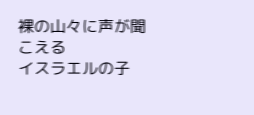裸の山々に声が聞こえる
イスラエルの子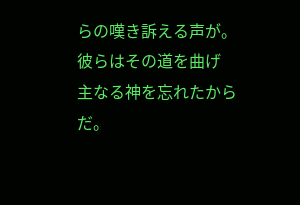らの嘆き訴える声が。
彼らはその道を曲げ
主なる神を忘れたからだ。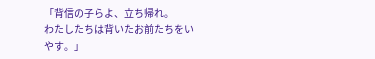「背信の子らよ、立ち帰れ。
わたしたちは背いたお前たちをいやす。」